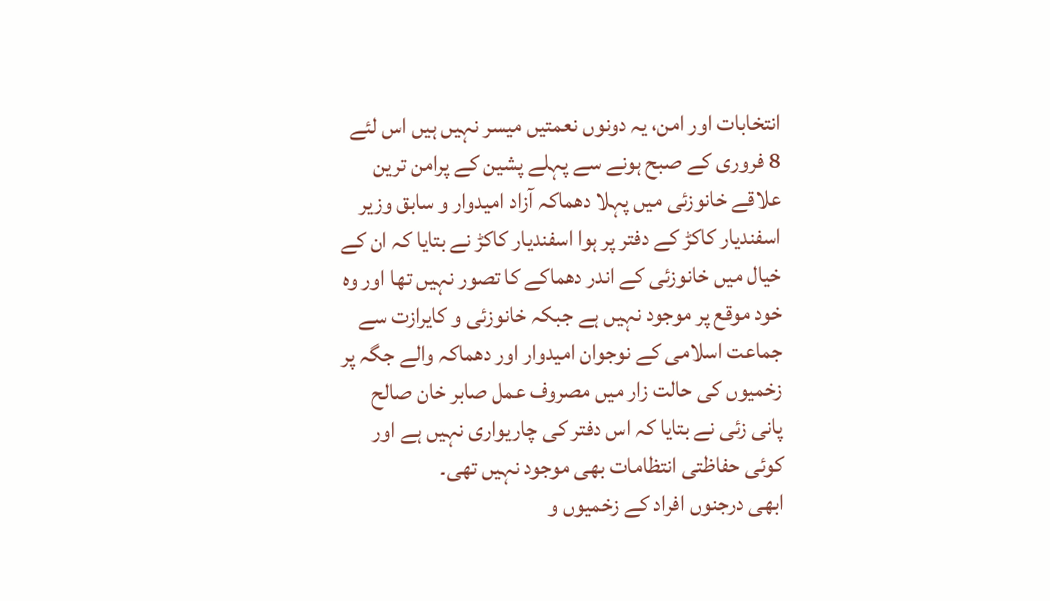انتخابات اور امن، یہ دونوں نعمتیں میسر نہیں ہیں اس لئے 8 فروری کے صبح ہونے سے پہلے پشین کے پرامن ترین علاقے خانوزئی میں پہلا دھماکہ آزاد امیدوار و سابق وزیر اسفندیار کاکڑ کے دفتر پر ہوا اسفندیار کاکڑ نے بتایا کہ ان کے خیال میں خانوزئی کے اندر دھماکے کا تصور نہیں تھا اور وہ خود موقع پر موجود نہیں ہے جبکہ خانوزئی و کایرازت سے جماعت اسلامی کے نوجوان امیدوار اور دھماکہ والے جگہ پر زخمیوں کی حالت زار میں مصروف عمل صابر خان صالح پانی زئی نے بتایا کہ اس دفتر کی چاریواری نہیں ہے اور کوئی حفاظتی انتظامات بھی موجود نہیں تھی۔
ابھی درجنوں افراد کے زخمیوں و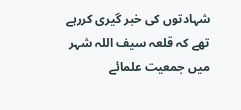شہادتوں کی خبر گیری کررہے تھے کہ قلعہ سیف اللہ شہر میں جمعیت علمائے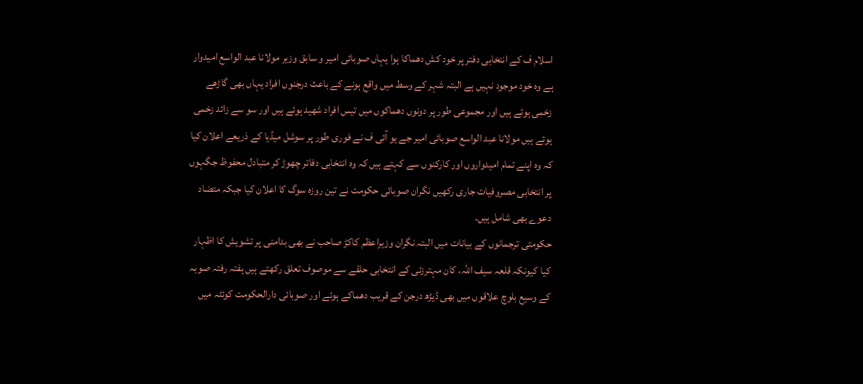اسلام ف کے انتخابی دفتر پر خود کش دھماکا ہوا یہاں صوبائی امیر و سابق وزیر مولانا عبد الواسع امیدوار ہے وہ خود موجود نہیں ہے البتہ شہر کے وسط میں واقع ہونے کے باعث درجنوں افراد یہاں بھی گاڑھے زخمی ہوئے ہیں اور مجموعی طور پر دونوں دھماکوں میں تیس افراد شھید ہوئے ہیں اور سو سے زائد زخمی ہوئے ہیں مولانا عبد الواسع صوبائی امیر جے یو آئی ف نے فوری طور پر سوشل میڈیا کے ذریعے اعلان کیا کہ وہ اپنے تمام امیدواروں اور کارکنوں سے کہتے ہیں کہ وہ انتخابی دفاتر چھوڑ کر متبادل محفوظ جگہوں پر انتخابی مصروفیات جاری رکھیں نگران صوبائی حکومت نے تین روزہ سوگ کا اعلان کیا جبکہ متضاد دعوے بھی شامل ہیں۔
حکومتی ترجمانوں کے بیانات میں البتہ نگران وزیراعظم کاکڑ صاحب نے بھی بدامنی پر تشویش کا اظہار کیا کیونکہ قلعہ سیف اللہ، کان مہترزئی کے انتخابی حلقے سے موصوف تعلق رکھتے ہیں ہفتہ رفتہ صوبہ کے وسیع بلوچ علاقوں میں بھی ڈیڑھ درجن کے قریب دھماکے ہوئے اور صوبائی دارالحکومت کوئٹہ میں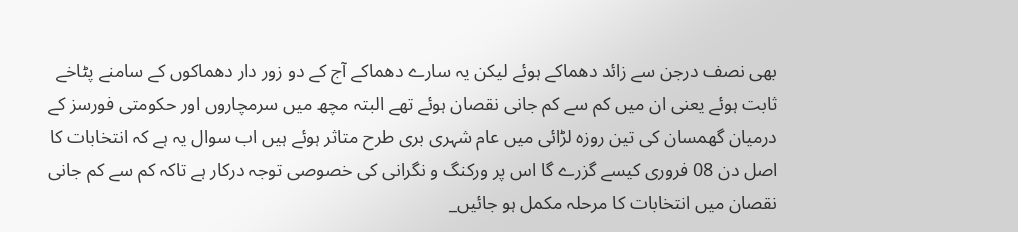بھی نصف درجن سے زائد دھماکے ہوئے لیکن یہ سارے دھماکے آج کے دو زور دار دھماکوں کے سامنے پٹاخے ثابت ہوئے یعنی ان میں کم سے کم جانی نقصان ہوئے تھے البتہ مچھ میں سرمچاروں اور حکومتی فورسز کے درمیان گھمسان کی تین روزہ لڑائی میں عام شہری بری طرح متاثر ہوئے ہیں اب سوال یہ ہے کہ انتخابات کا اصل دن 08 فروری کیسے گزرے گا اس پر ورکنگ و نگرانی کی خصوصی توجہ درکار ہے تاکہ کم سے کم جانی نقصان میں انتخابات کا مرحلہ مکمل ہو جائیں_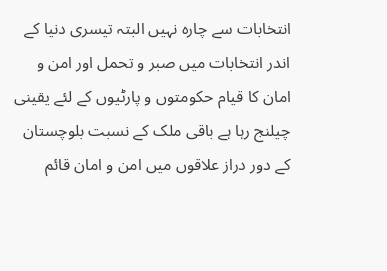انتخابات سے چارہ نہیں البتہ تیسری دنیا کے اندر انتخابات میں صبر و تحمل اور امن و امان کا قیام حکومتوں و پارٹیوں کے لئے یقینی چیلنج رہا ہے باقی ملک کے نسبت بلوچستان کے دور دراز علاقوں میں امن و امان قائم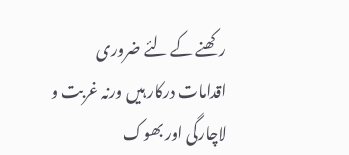رکھنے کے لئے ضروری اقدامات درکار ہیں ورنہ غربت و لاچارگی اور بھوک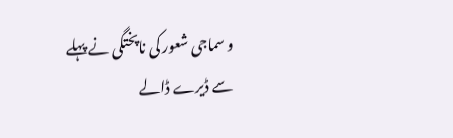و سماجی شعور کی ناپختگی نے پہلے سے ڈیرے ڈالے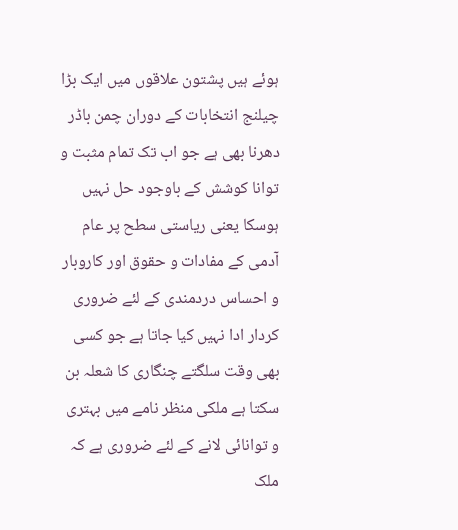ہوئے ہیں پشتون علاقوں میں ایک بڑا چیلنج انتخابات کے دوران چمن باڈر دھرنا بھی ہے جو اب تک تمام مثبت و توانا کوشش کے باوجود حل نہیں ہوسکا یعنی ریاستی سطح پر عام آدمی کے مفادات و حقوق اور کاروبار و احساس دردمندی کے لئے ضروری کردار ادا نہیں کیا جاتا ہے جو کسی بھی وقت سلگتے چنگاری کا شعلہ بن سکتا ہے ملکی منظر نامے میں بہتری و توانائی لانے کے لئے ضروری ہے کہ ملک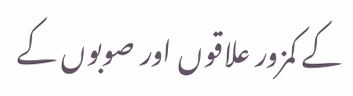کے کمزور علاقوں اور صوبوں کے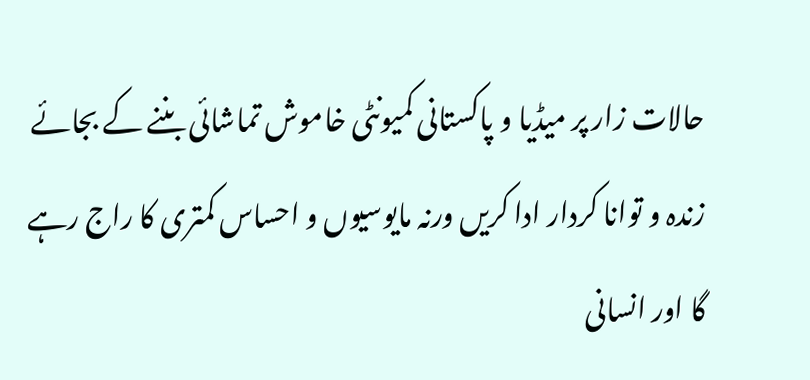حالات زار پر میڈیا و پاکستانی کمیونٹی خاموش تماشائی بننے کے بجائے زندہ و توانا کردار ادا کریں ورنہ مایوسیوں و احساس کمتری کا راج رہے گا اور انسانی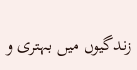زندگیوں میں بہتری و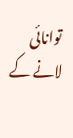توانائی لانے کے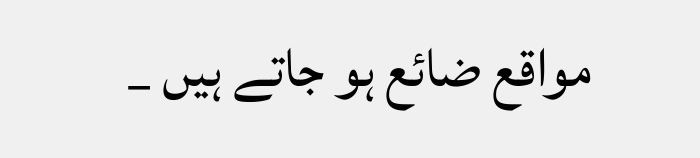مواقع ضائع ہو جاتے ہیں _